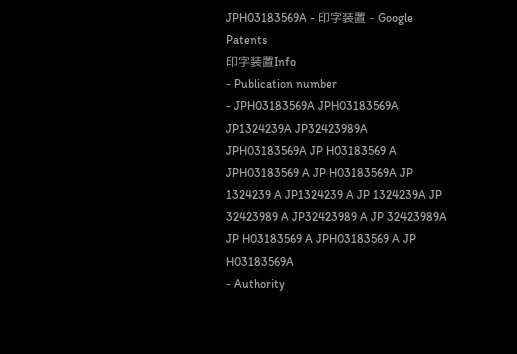JPH03183569A - 印字装置 - Google Patents
印字装置Info
- Publication number
- JPH03183569A JPH03183569A JP1324239A JP32423989A JPH03183569A JP H03183569 A JPH03183569 A JP H03183569A JP 1324239 A JP1324239 A JP 1324239A JP 32423989 A JP32423989 A JP 32423989A JP H03183569 A JPH03183569 A JP H03183569A
- Authority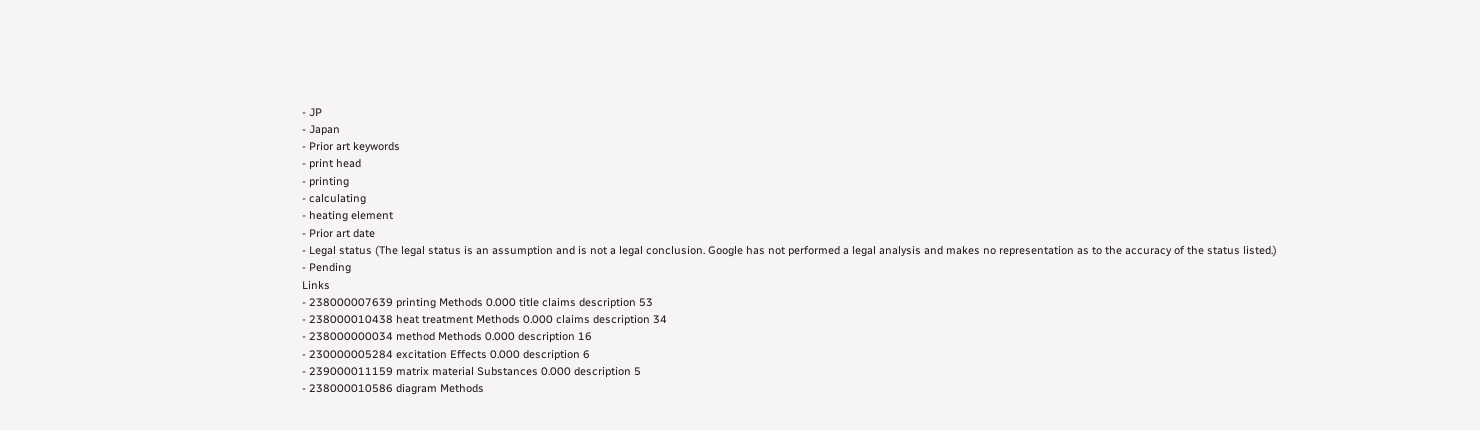- JP
- Japan
- Prior art keywords
- print head
- printing
- calculating
- heating element
- Prior art date
- Legal status (The legal status is an assumption and is not a legal conclusion. Google has not performed a legal analysis and makes no representation as to the accuracy of the status listed.)
- Pending
Links
- 238000007639 printing Methods 0.000 title claims description 53
- 238000010438 heat treatment Methods 0.000 claims description 34
- 238000000034 method Methods 0.000 description 16
- 230000005284 excitation Effects 0.000 description 6
- 239000011159 matrix material Substances 0.000 description 5
- 238000010586 diagram Methods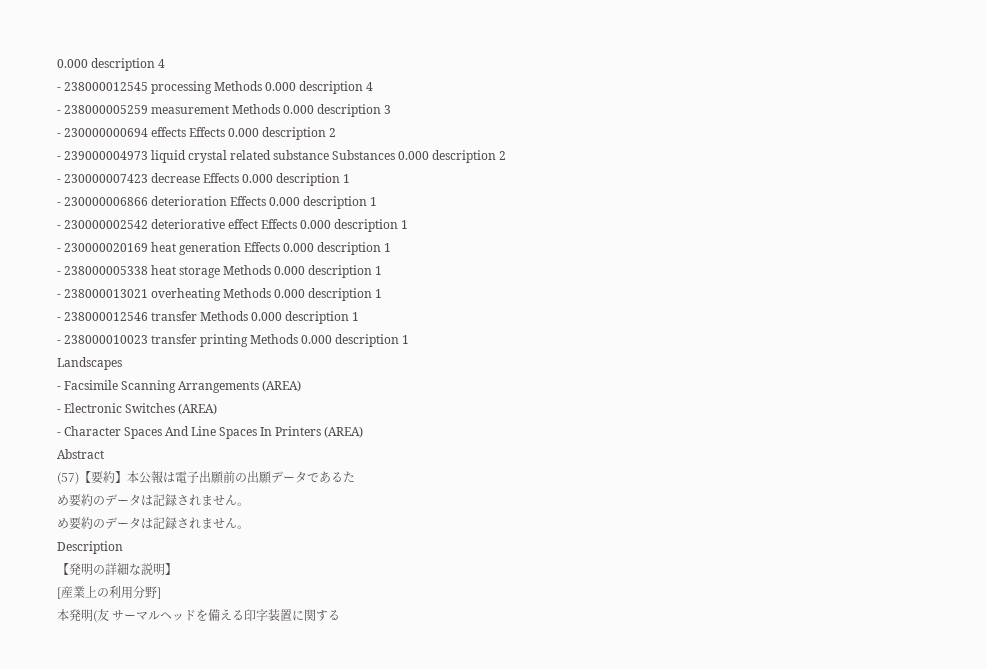0.000 description 4
- 238000012545 processing Methods 0.000 description 4
- 238000005259 measurement Methods 0.000 description 3
- 230000000694 effects Effects 0.000 description 2
- 239000004973 liquid crystal related substance Substances 0.000 description 2
- 230000007423 decrease Effects 0.000 description 1
- 230000006866 deterioration Effects 0.000 description 1
- 230000002542 deteriorative effect Effects 0.000 description 1
- 230000020169 heat generation Effects 0.000 description 1
- 238000005338 heat storage Methods 0.000 description 1
- 238000013021 overheating Methods 0.000 description 1
- 238000012546 transfer Methods 0.000 description 1
- 238000010023 transfer printing Methods 0.000 description 1
Landscapes
- Facsimile Scanning Arrangements (AREA)
- Electronic Switches (AREA)
- Character Spaces And Line Spaces In Printers (AREA)
Abstract
(57)【要約】本公報は電子出願前の出願データであるた
め要約のデータは記録されません。
め要約のデータは記録されません。
Description
【発明の詳細な説明】
[産業上の利用分野]
本発明(友 サーマルヘッドを備える印字装置に関する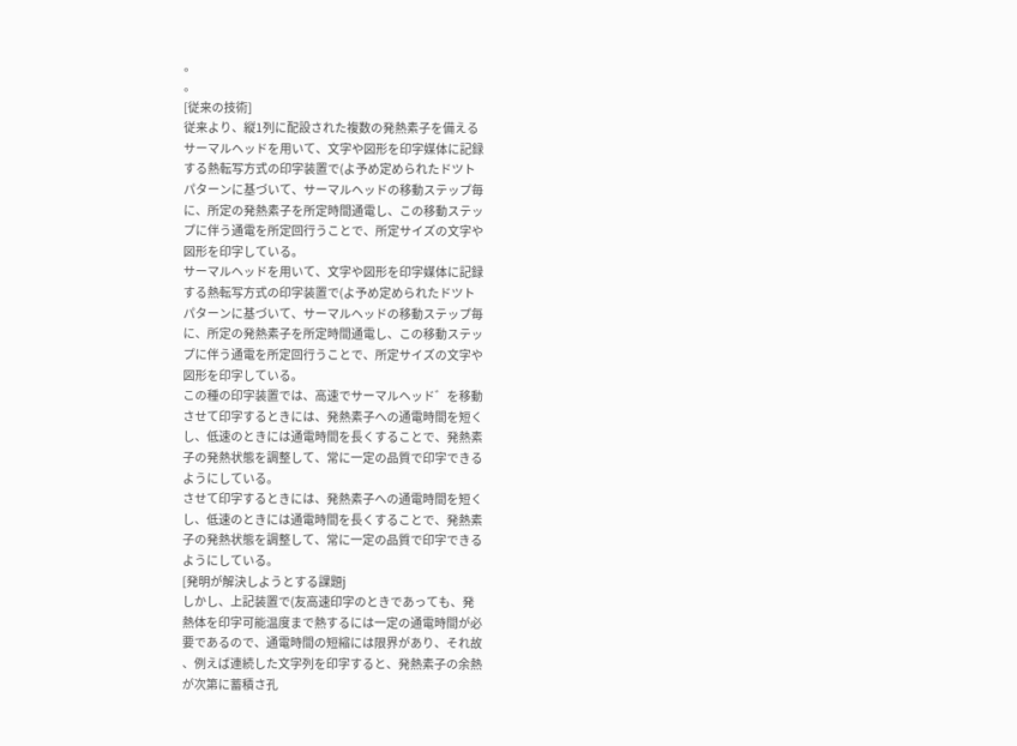。
。
[従来の技術]
従来より、縦1列に配設された複数の発熱素子を備える
サーマルヘッドを用いて、文字や図形を印字媒体に記録
する熱転写方式の印字装置で(よ予め定められたドツト
パターンに基づいて、サーマルヘッドの移動ステップ毎
に、所定の発熱素子を所定時間通電し、この移動ステッ
プに伴う通電を所定回行うことで、所定サイズの文字や
図形を印字している。
サーマルヘッドを用いて、文字や図形を印字媒体に記録
する熱転写方式の印字装置で(よ予め定められたドツト
パターンに基づいて、サーマルヘッドの移動ステップ毎
に、所定の発熱素子を所定時間通電し、この移動ステッ
プに伴う通電を所定回行うことで、所定サイズの文字や
図形を印字している。
この種の印字装置では、高速でサーマルヘッド゛を移動
させて印字するときには、発熱素子への通電時間を短く
し、低速のときには通電時間を長くすることで、発熱素
子の発熱状態を調整して、常に一定の品質で印字できる
ようにしている。
させて印字するときには、発熱素子への通電時間を短く
し、低速のときには通電時間を長くすることで、発熱素
子の発熱状態を調整して、常に一定の品質で印字できる
ようにしている。
[発明が解決しようとする課題j
しかし、上記装置で(友高速印字のときであっても、発
熱体を印字可能温度まで熱するには一定の通電時間が必
要であるので、通電時間の短縮には限界があり、それ故
、例えば連続した文字列を印字すると、発熱素子の余熱
が次第に蓄積さ孔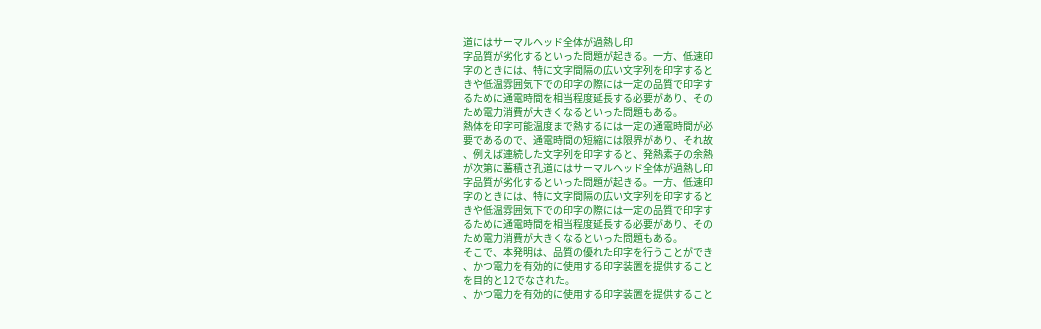道にはサーマルヘッド全体が過熱し印
字品質が劣化するといった問題が起きる。一方、低速印
字のときには、特に文字間隔の広い文字列を印字すると
きや低温雰囲気下での印字の際には一定の品質で印字す
るために通電時間を相当程度延長する必要があり、その
ため電力消費が大きくなるといった問題もある。
熱体を印字可能温度まで熱するには一定の通電時間が必
要であるので、通電時間の短縮には限界があり、それ故
、例えば連続した文字列を印字すると、発熱素子の余熱
が次第に蓄積さ孔道にはサーマルヘッド全体が過熱し印
字品質が劣化するといった問題が起きる。一方、低速印
字のときには、特に文字間隔の広い文字列を印字すると
きや低温雰囲気下での印字の際には一定の品質で印字す
るために通電時間を相当程度延長する必要があり、その
ため電力消費が大きくなるといった問題もある。
そこで、本発明は、品質の優れた印字を行うことができ
、かつ電力を有効的に使用する印字装置を提供すること
を目的と12でなされた。
、かつ電力を有効的に使用する印字装置を提供すること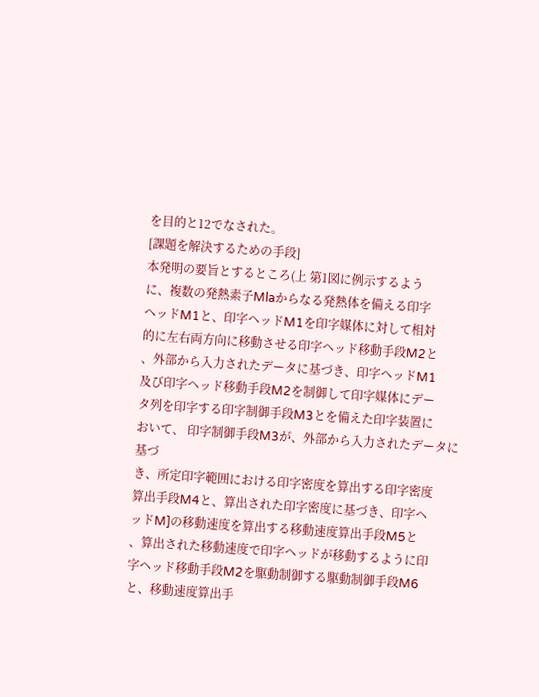を目的と12でなされた。
[課題を解決するための手段]
本発明の要旨とするところ(上 第1図に例示するよう
に、複数の発熱素子Mlaからなる発熱体を備える印字
ヘッドM1と、印字ヘッドM1を印字媒体に対して相対
的に左右両方向に移動させる印字ヘッド移動手段M2と
、外部から入力されたデータに基づき、印字ヘッドM1
及び印字ヘッド移動手段M2を制御して印字媒体にデー
タ列を印字する印字制御手段M3とを備えた印字装置に
おいて、 印字制御手段M3が、外部から入力されたデータに基づ
き、所定印字範囲における印字密度を算出する印字密度
算出手段M4と、算出された印字密度に基づき、印字ヘ
ッドM]の移動速度を算出する移動速度算出手段M5と
、算出された移動速度で印字ヘッドが移動するように印
字ヘッド移動手段M2を駆動制御する駆動制御手段M6
と、移動速度算出手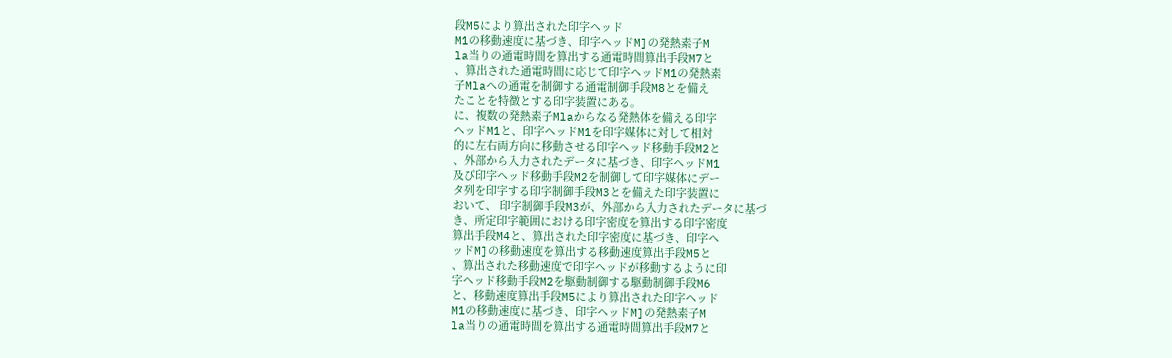段M5により算出された印字ヘッド
M1の移動速度に基づき、印字ヘッドM]の発熱素子M
la当りの通電時間を算出する通電時間算出手段M7と
、算出された通電時間に応じて印字ヘッドM1の発熱素
子Mlaへの通電を制御する通電制御手段M8とを備え
たことを特徴とする印字装置にある。
に、複数の発熱素子Mlaからなる発熱体を備える印字
ヘッドM1と、印字ヘッドM1を印字媒体に対して相対
的に左右両方向に移動させる印字ヘッド移動手段M2と
、外部から入力されたデータに基づき、印字ヘッドM1
及び印字ヘッド移動手段M2を制御して印字媒体にデー
タ列を印字する印字制御手段M3とを備えた印字装置に
おいて、 印字制御手段M3が、外部から入力されたデータに基づ
き、所定印字範囲における印字密度を算出する印字密度
算出手段M4と、算出された印字密度に基づき、印字ヘ
ッドM]の移動速度を算出する移動速度算出手段M5と
、算出された移動速度で印字ヘッドが移動するように印
字ヘッド移動手段M2を駆動制御する駆動制御手段M6
と、移動速度算出手段M5により算出された印字ヘッド
M1の移動速度に基づき、印字ヘッドM]の発熱素子M
la当りの通電時間を算出する通電時間算出手段M7と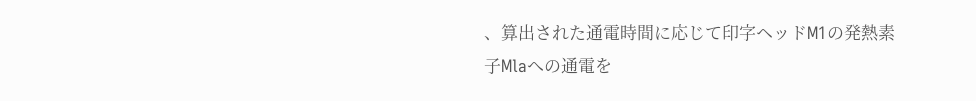、算出された通電時間に応じて印字ヘッドM1の発熱素
子Mlaへの通電を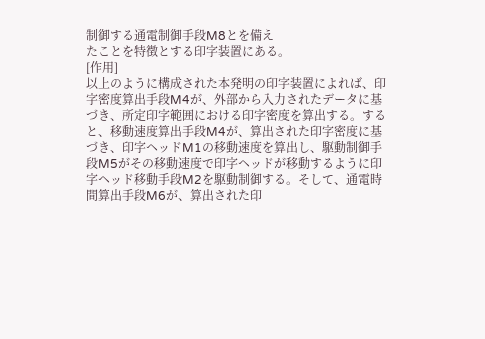制御する通電制御手段M8とを備え
たことを特徴とする印字装置にある。
[作用]
以上のように構成された本発明の印字装置によれば、印
字密度算出手段M4が、外部から入力されたデータに基
づき、所定印字範囲における印字密度を算出する。する
と、移動速度算出手段M4が、算出された印字密度に基
づき、印字ヘッドM1の移動速度を算出し、駆動制御手
段M5がその移動速度で印字ヘッドが移動するように印
字ヘッド移動手段M2を駆動制御する。そして、通電時
間算出手段M6が、算出された印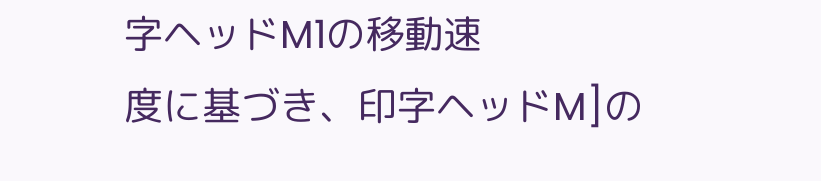字ヘッドM1の移動速
度に基づき、印字ヘッドM]の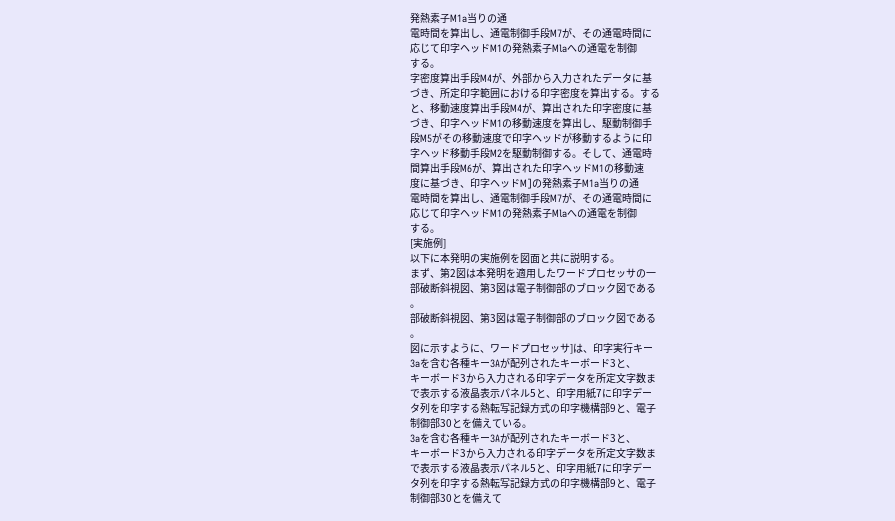発熱素子M1a当りの通
電時間を算出し、通電制御手段M7が、その通電時間に
応じて印字ヘッドM1の発熱素子Mlaへの通電を制御
する。
字密度算出手段M4が、外部から入力されたデータに基
づき、所定印字範囲における印字密度を算出する。する
と、移動速度算出手段M4が、算出された印字密度に基
づき、印字ヘッドM1の移動速度を算出し、駆動制御手
段M5がその移動速度で印字ヘッドが移動するように印
字ヘッド移動手段M2を駆動制御する。そして、通電時
間算出手段M6が、算出された印字ヘッドM1の移動速
度に基づき、印字ヘッドM]の発熱素子M1a当りの通
電時間を算出し、通電制御手段M7が、その通電時間に
応じて印字ヘッドM1の発熱素子Mlaへの通電を制御
する。
[実施例]
以下に本発明の実施例を図面と共に説明する。
まず、第2図は本発明を適用したワードプロセッサの一
部破断斜視図、第3図は電子制御部のブロック図である
。
部破断斜視図、第3図は電子制御部のブロック図である
。
図に示すように、ワードプロセッサ]は、印字実行キー
3aを含む各種キー3Aが配列されたキーボード3と、
キーボード3から入力される印字データを所定文字数ま
で表示する液晶表示パネル5と、印字用紙7に印字デー
タ列を印字する熱転写記録方式の印字機構部9と、電子
制御部30とを備えている。
3aを含む各種キー3Aが配列されたキーボード3と、
キーボード3から入力される印字データを所定文字数ま
で表示する液晶表示パネル5と、印字用紙7に印字デー
タ列を印字する熱転写記録方式の印字機構部9と、電子
制御部30とを備えて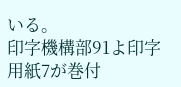いる。
印字機構部91よ印字用紙7が巻付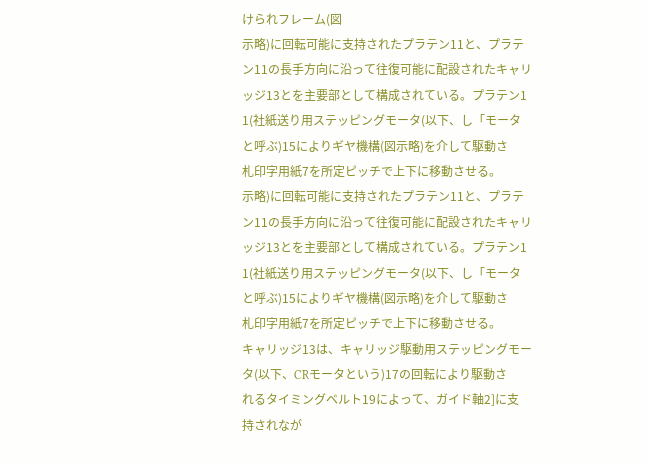けられフレーム(図
示略)に回転可能に支持されたプラテン11と、プラテ
ン11の長手方向に沿って往復可能に配設されたキャリ
ッジ13とを主要部として構成されている。プラテン1
1(社紙送り用ステッピングモータ(以下、し「モータ
と呼ぶ)15によりギヤ機構(図示略)を介して駆動さ
札印字用紙7を所定ピッチで上下に移動させる。
示略)に回転可能に支持されたプラテン11と、プラテ
ン11の長手方向に沿って往復可能に配設されたキャリ
ッジ13とを主要部として構成されている。プラテン1
1(社紙送り用ステッピングモータ(以下、し「モータ
と呼ぶ)15によりギヤ機構(図示略)を介して駆動さ
札印字用紙7を所定ピッチで上下に移動させる。
キャリッジ13は、キャリッジ駆動用ステッピングモー
タ(以下、CRモータという)17の回転により駆動さ
れるタイミングベルト19によって、ガイド軸2]に支
持されなが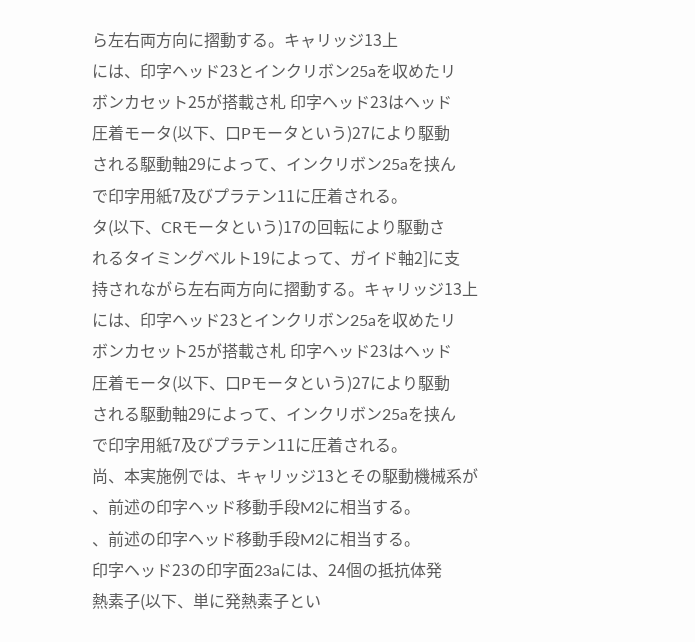ら左右両方向に摺動する。キャリッジ13上
には、印字ヘッド23とインクリボン25aを収めたリ
ボンカセット25が搭載さ札 印字ヘッド23はヘッド
圧着モータ(以下、口Pモータという)27により駆動
される駆動軸29によって、インクリボン25aを挟ん
で印字用紙7及びプラテン11に圧着される。
タ(以下、CRモータという)17の回転により駆動さ
れるタイミングベルト19によって、ガイド軸2]に支
持されながら左右両方向に摺動する。キャリッジ13上
には、印字ヘッド23とインクリボン25aを収めたリ
ボンカセット25が搭載さ札 印字ヘッド23はヘッド
圧着モータ(以下、口Pモータという)27により駆動
される駆動軸29によって、インクリボン25aを挟ん
で印字用紙7及びプラテン11に圧着される。
尚、本実施例では、キャリッジ13とその駆動機械系が
、前述の印字ヘッド移動手段M2に相当する。
、前述の印字ヘッド移動手段M2に相当する。
印字ヘッド23の印字面23aには、24個の抵抗体発
熱素子(以下、単に発熱素子とい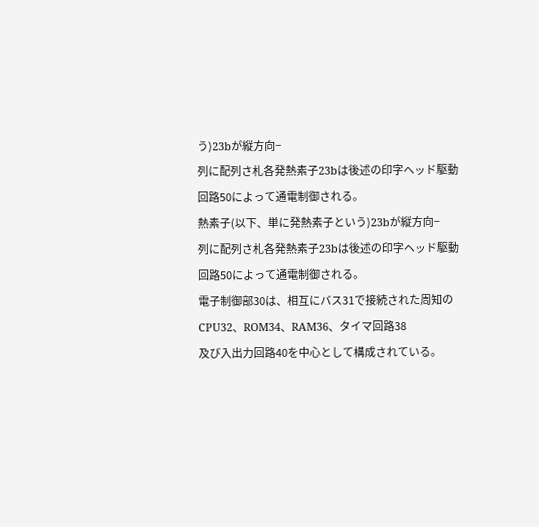う)23bが縦方向−
列に配列さ札各発熱素子23bは後述の印字ヘッド駆動
回路50によって通電制御される。
熱素子(以下、単に発熱素子という)23bが縦方向−
列に配列さ札各発熱素子23bは後述の印字ヘッド駆動
回路50によって通電制御される。
電子制御部30は、相互にバス31で接続された周知の
CPU32、ROM34、RAM36、タイマ回路38
及び入出力回路40を中心として構成されている。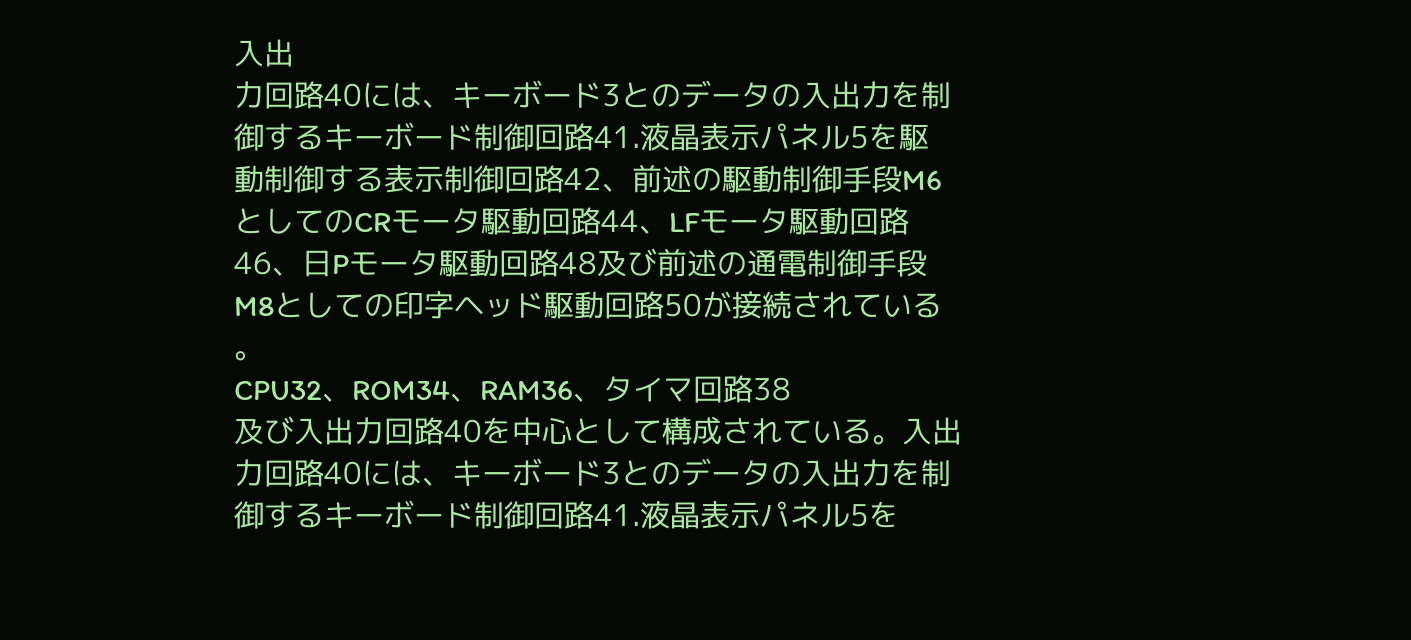入出
力回路40には、キーボード3とのデータの入出力を制
御するキーボード制御回路41.液晶表示パネル5を駆
動制御する表示制御回路42、前述の駆動制御手段M6
としてのCRモータ駆動回路44、LFモータ駆動回路
46、日Pモータ駆動回路48及び前述の通電制御手段
M8としての印字ヘッド駆動回路50が接続されている
。
CPU32、ROM34、RAM36、タイマ回路38
及び入出力回路40を中心として構成されている。入出
力回路40には、キーボード3とのデータの入出力を制
御するキーボード制御回路41.液晶表示パネル5を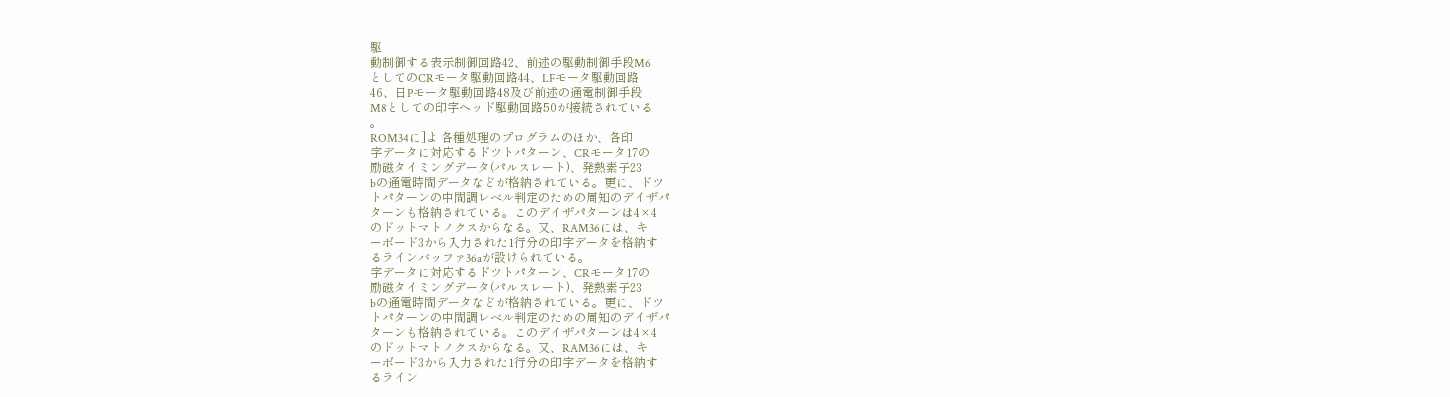駆
動制御する表示制御回路42、前述の駆動制御手段M6
としてのCRモータ駆動回路44、LFモータ駆動回路
46、日Pモータ駆動回路48及び前述の通電制御手段
M8としての印字ヘッド駆動回路50が接続されている
。
ROM34に]よ 各種処理のプログラムのほか、各印
字データに対応するドツトパターン、CRモータ17の
励磁タイミングデータ(パルスレート)、発熱素子23
bの通電時間データなどが格納されている。更に、ドツ
トパターンの中間調レベル判定のための周知のデイザパ
ターンも格納されている。このデイザパターンは4×4
のドットマトノクスからなる。又、RAM36には、キ
ーボード3から入力された1行分の印字データを格納す
るラインバッファ36aが設けられている。
字データに対応するドツトパターン、CRモータ17の
励磁タイミングデータ(パルスレート)、発熱素子23
bの通電時間データなどが格納されている。更に、ドツ
トパターンの中間調レベル判定のための周知のデイザパ
ターンも格納されている。このデイザパターンは4×4
のドットマトノクスからなる。又、RAM36には、キ
ーボード3から入力された1行分の印字データを格納す
るライン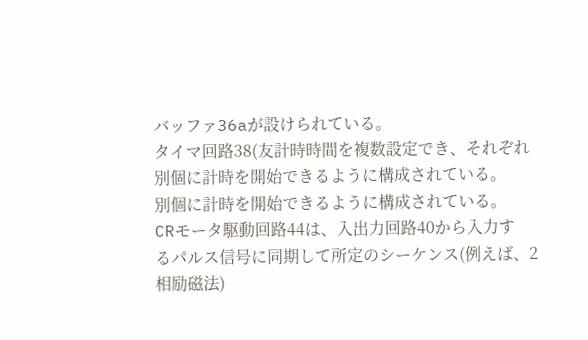バッファ36aが設けられている。
タイマ回路38(友計時時間を複数設定でき、それぞれ
別個に計時を開始できるように構成されている。
別個に計時を開始できるように構成されている。
CRモータ駆動回路44は、入出力回路40から入力す
るパルス信号に同期して所定のシーケンス(例えば、2
相励磁法)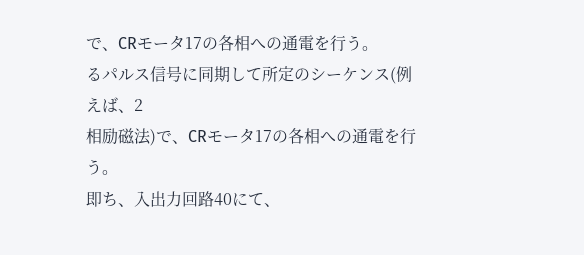で、CRモータ17の各相への通電を行う。
るパルス信号に同期して所定のシーケンス(例えば、2
相励磁法)で、CRモータ17の各相への通電を行う。
即ち、入出力回路40にて、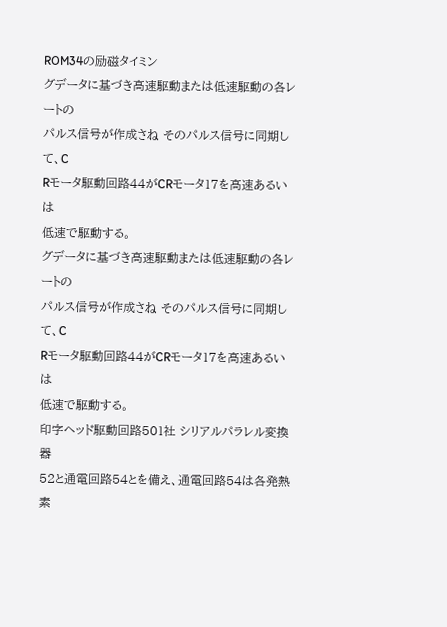ROM34の励磁タイミン
グデータに基づき高速駆動または低速駆動の各レートの
パルス信号が作成さね そのパルス信号に同期して、C
Rモータ駆動回路44がCRモータ17を高速あるいは
低速で駆動する。
グデータに基づき高速駆動または低速駆動の各レートの
パルス信号が作成さね そのパルス信号に同期して、C
Rモータ駆動回路44がCRモータ17を高速あるいは
低速で駆動する。
印字ヘッド駆動回路501社 シリアルパラレル変換器
52と通電回路54とを備え、通電回路54は各発熱素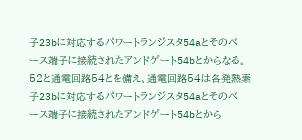子23bに対応するパワートランジスタ54aとそのベ
ース端子に接続されたアンドゲート54bとからなる。
52と通電回路54とを備え、通電回路54は各発熱素
子23bに対応するパワートランジスタ54aとそのベ
ース端子に接続されたアンドゲート54bとから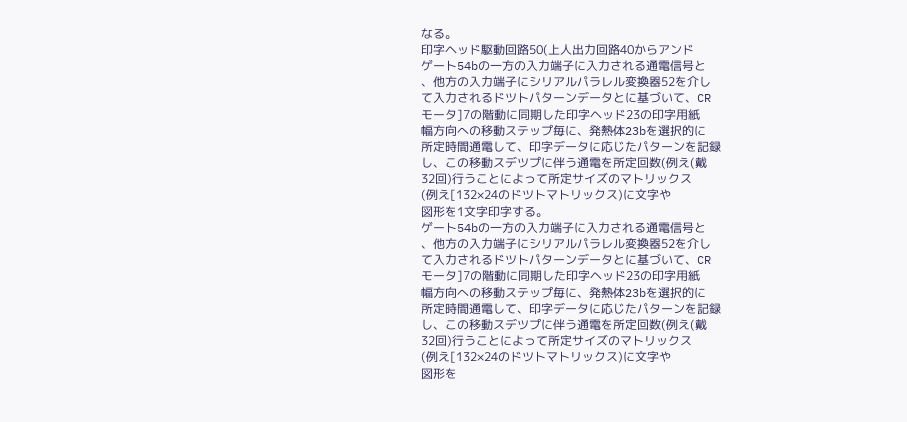なる。
印字ヘッド駆動回路50(上人出力回路40からアンド
ゲート54bの一方の入力端子に入力される通電信号と
、他方の入力端子にシリアルパラレル変換器52を介し
て入力されるドツトパターンデータとに基づいて、CR
モータ]7の階動に同期した印字ヘッド23の印字用紙
幅方向への移動ステップ毎に、発熱体23bを選択的に
所定時間通電して、印字データに応じたパターンを記録
し、この移動スデツプに伴う通電を所定回数(例え(戴
32回)行うことによって所定サイズのマトリックス
(例え[132×24のドツトマトリックス)に文字や
図形を1文字印字する。
ゲート54bの一方の入力端子に入力される通電信号と
、他方の入力端子にシリアルパラレル変換器52を介し
て入力されるドツトパターンデータとに基づいて、CR
モータ]7の階動に同期した印字ヘッド23の印字用紙
幅方向への移動ステップ毎に、発熱体23bを選択的に
所定時間通電して、印字データに応じたパターンを記録
し、この移動スデツプに伴う通電を所定回数(例え(戴
32回)行うことによって所定サイズのマトリックス
(例え[132×24のドツトマトリックス)に文字や
図形を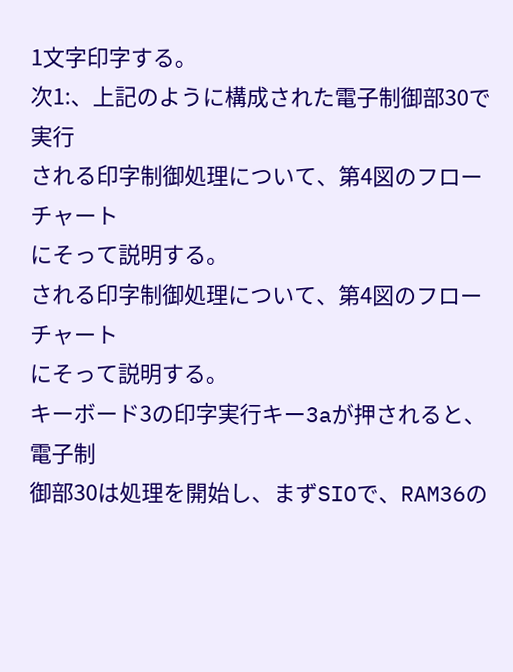1文字印字する。
次1:、上記のように構成された電子制御部30で実行
される印字制御処理について、第4図のフローチャート
にそって説明する。
される印字制御処理について、第4図のフローチャート
にそって説明する。
キーボード3の印字実行キー3aが押されると、電子制
御部30は処理を開始し、まずSIOで、RAM36の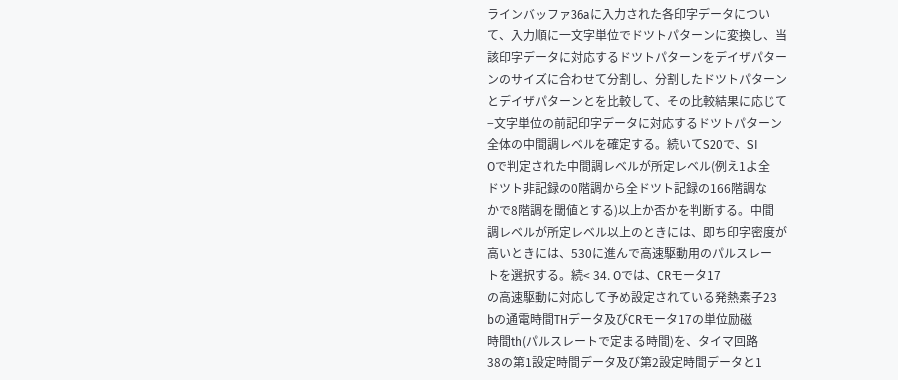ラインバッファ36aに入力された各印字データについ
て、入力順に一文字単位でドツトパターンに変換し、当
該印字データに対応するドツトパターンをデイザパター
ンのサイズに合わせて分割し、分割したドツトパターン
とデイザパターンとを比較して、その比較結果に応じて
−文字単位の前記印字データに対応するドツトパターン
全体の中間調レベルを確定する。続いてS20で、SI
Oで判定された中間調レベルが所定レベル(例え1よ全
ドツト非記録の0階調から全ドツト記録の166階調な
かで8階調を閾値とする)以上か否かを判断する。中間
調レベルが所定レベル以上のときには、即ち印字密度が
高いときには、530に進んで高速駆動用のパルスレー
トを選択する。続< 34. Oでは、CRモータ17
の高速駆動に対応して予め設定されている発熱素子23
bの通電時間THデータ及びCRモータ17の単位励磁
時間th(パルスレートで定まる時間)を、タイマ回路
38の第1設定時間データ及び第2設定時間データと1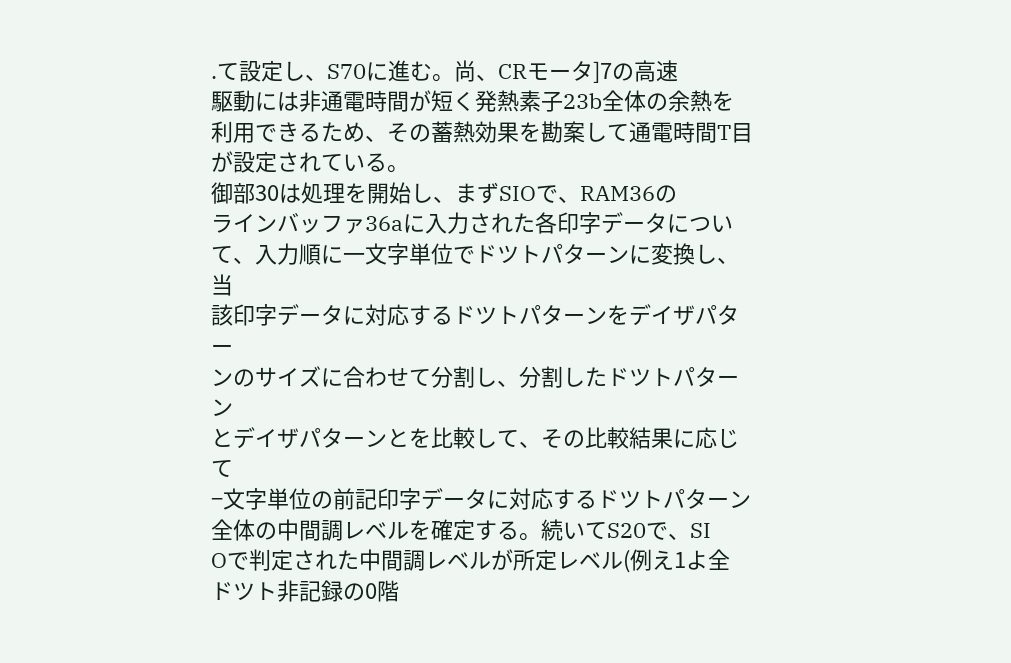.て設定し、S70に進む。尚、CRモータ]7の高速
駆動には非通電時間が短く発熱素子23b全体の余熱を
利用できるため、その蓄熱効果を勘案して通電時間T目
が設定されている。
御部30は処理を開始し、まずSIOで、RAM36の
ラインバッファ36aに入力された各印字データについ
て、入力順に一文字単位でドツトパターンに変換し、当
該印字データに対応するドツトパターンをデイザパター
ンのサイズに合わせて分割し、分割したドツトパターン
とデイザパターンとを比較して、その比較結果に応じて
−文字単位の前記印字データに対応するドツトパターン
全体の中間調レベルを確定する。続いてS20で、SI
Oで判定された中間調レベルが所定レベル(例え1よ全
ドツト非記録の0階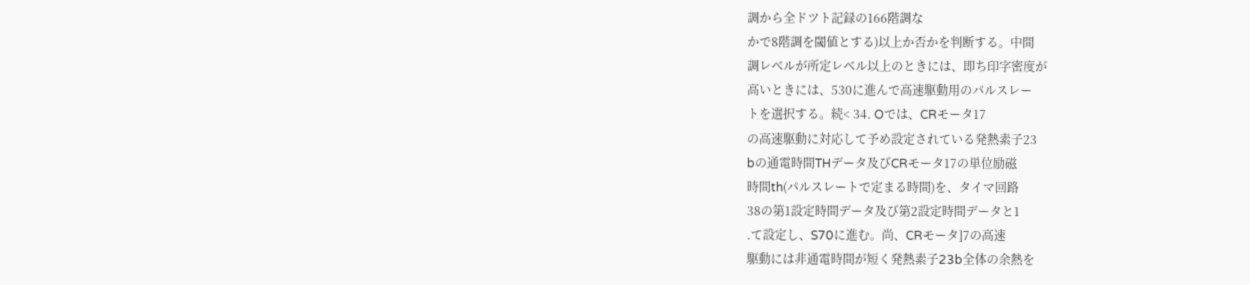調から全ドツト記録の166階調な
かで8階調を閾値とする)以上か否かを判断する。中間
調レベルが所定レベル以上のときには、即ち印字密度が
高いときには、530に進んで高速駆動用のパルスレー
トを選択する。続< 34. Oでは、CRモータ17
の高速駆動に対応して予め設定されている発熱素子23
bの通電時間THデータ及びCRモータ17の単位励磁
時間th(パルスレートで定まる時間)を、タイマ回路
38の第1設定時間データ及び第2設定時間データと1
.て設定し、S70に進む。尚、CRモータ]7の高速
駆動には非通電時間が短く発熱素子23b全体の余熱を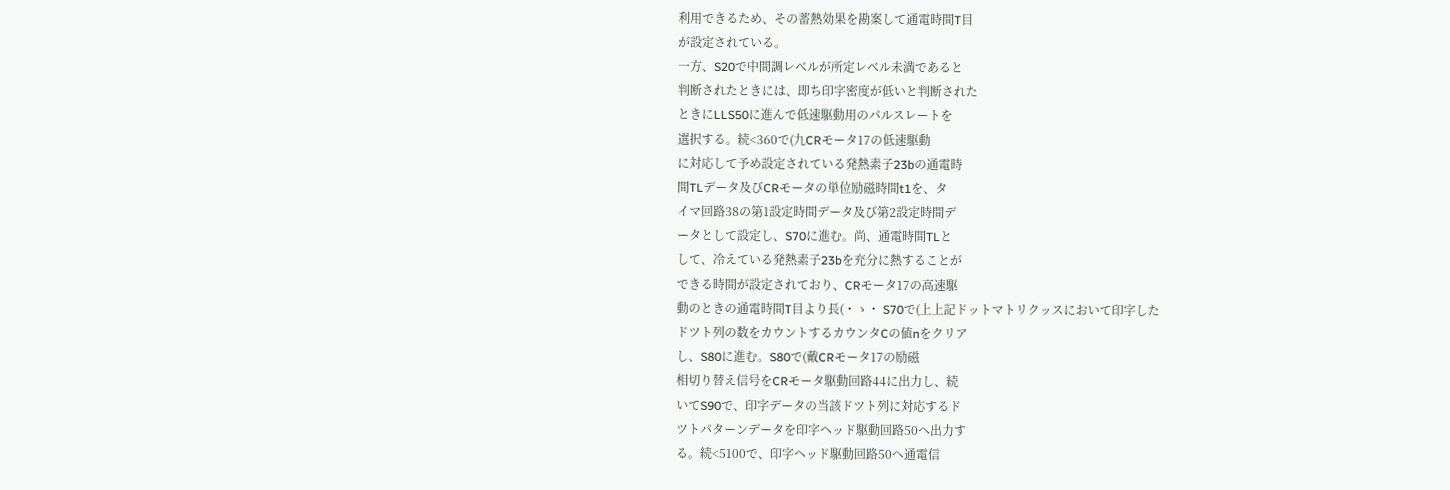利用できるため、その蓄熱効果を勘案して通電時間T目
が設定されている。
一方、S20で中間調レベルが所定レベル未満であると
判断されたときには、即ち印字密度が低いと判断された
ときにLLS50に進んで低速駆動用のパルスレートを
選択する。続<360で(九CRモータ17の低速駆動
に対応して予め設定されている発熱素子23bの通電時
間TLデータ及びCRモータの単位励磁時間t1を、タ
イマ回路38の第1設定時間データ及び第2設定時間デ
ータとして設定し、S70に進む。尚、通電時間TLと
して、冷えている発熱素子23bを充分に熱することが
できる時間が設定されており、CRモータ17の高速駆
動のときの通電時間T目より長(・ゝ・ S70で(上上記ドットマトリクッスにおいて印字した
ドツト列の数をカウントするカウンタCの値nをクリア
し、S80に進む。S80で(戴CRモータ17の励磁
相切り替え信号をCRモータ駆動回路44に出力し、続
いてS90で、印字データの当該ドツト列に対応するド
ツトパターンデータを印字ヘッド駆動回路50へ出力す
る。続<5100で、印字ヘッド駆動回路50へ通電信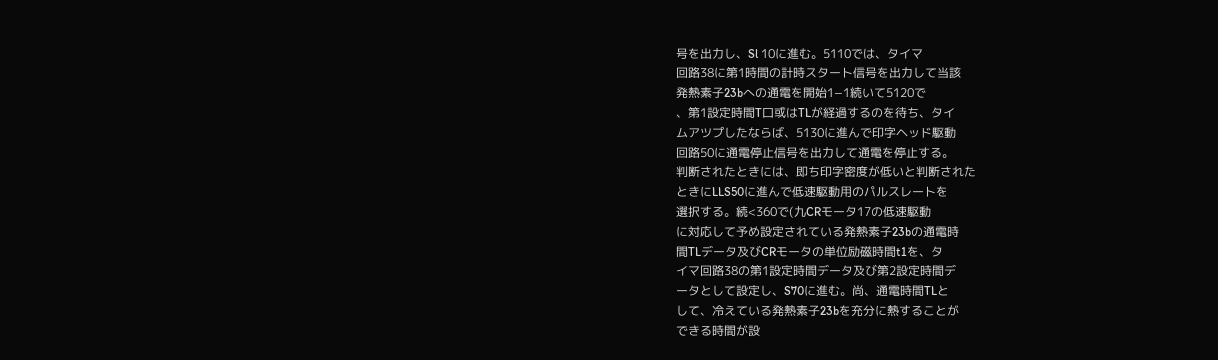号を出力し、Sl 10に進む。5110では、タイマ
回路38に第1時間の計時スタート信号を出力して当該
発熱素子23bへの通電を開始1−1続いて5120で
、第1設定時間T口或はTLが経過するのを待ち、タイ
ムアツプしたならば、5130に進んで印字ヘッド駆動
回路50に通電停止信号を出力して通電を停止する。
判断されたときには、即ち印字密度が低いと判断された
ときにLLS50に進んで低速駆動用のパルスレートを
選択する。続<360で(九CRモータ17の低速駆動
に対応して予め設定されている発熱素子23bの通電時
間TLデータ及びCRモータの単位励磁時間t1を、タ
イマ回路38の第1設定時間データ及び第2設定時間デ
ータとして設定し、S70に進む。尚、通電時間TLと
して、冷えている発熱素子23bを充分に熱することが
できる時間が設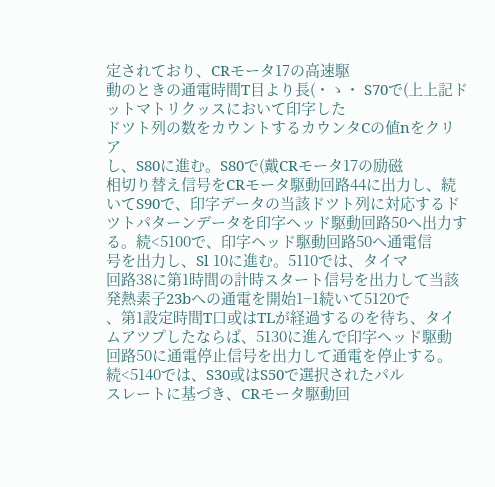定されており、CRモータ17の高速駆
動のときの通電時間T目より長(・ゝ・ S70で(上上記ドットマトリクッスにおいて印字した
ドツト列の数をカウントするカウンタCの値nをクリア
し、S80に進む。S80で(戴CRモータ17の励磁
相切り替え信号をCRモータ駆動回路44に出力し、続
いてS90で、印字データの当該ドツト列に対応するド
ツトパターンデータを印字ヘッド駆動回路50へ出力す
る。続<5100で、印字ヘッド駆動回路50へ通電信
号を出力し、Sl 10に進む。5110では、タイマ
回路38に第1時間の計時スタート信号を出力して当該
発熱素子23bへの通電を開始1−1続いて5120で
、第1設定時間T口或はTLが経過するのを待ち、タイ
ムアツプしたならば、5130に進んで印字ヘッド駆動
回路50に通電停止信号を出力して通電を停止する。
続<5140では、S30或はS50で選択されたパル
スレートに基づき、CRモータ駆動回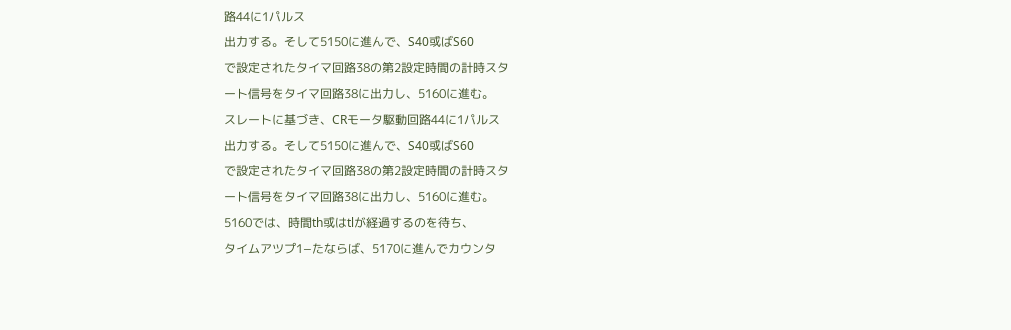路44に1パルス
出力する。そして5150に進んで、S40或ばS60
で設定されたタイマ回路38の第2設定時間の計時スタ
ート信号をタイマ回路38に出力し、5160に進む。
スレートに基づき、CRモータ駆動回路44に1パルス
出力する。そして5150に進んで、S40或ばS60
で設定されたタイマ回路38の第2設定時間の計時スタ
ート信号をタイマ回路38に出力し、5160に進む。
5160では、時間th或はtlが経過するのを待ち、
タイムアツプ1−たならば、5170に進んでカウンタ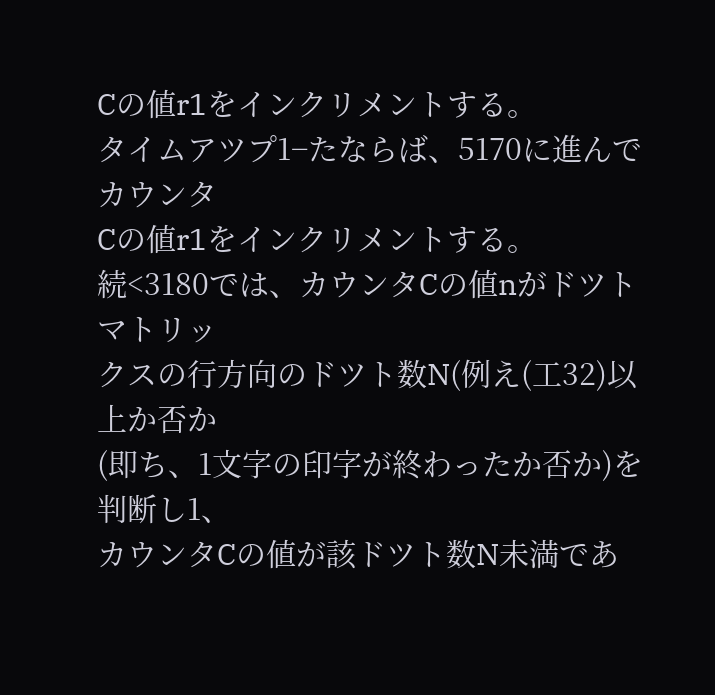Cの値r1をインクリメントする。
タイムアツプ1−たならば、5170に進んでカウンタ
Cの値r1をインクリメントする。
続<3180では、カウンタCの値nがドツトマトリッ
クスの行方向のドツト数N(例え(工32)以上か否か
(即ち、1文字の印字が終わったか否か)を判断し1、
カウンタCの値が該ドツト数N未満であ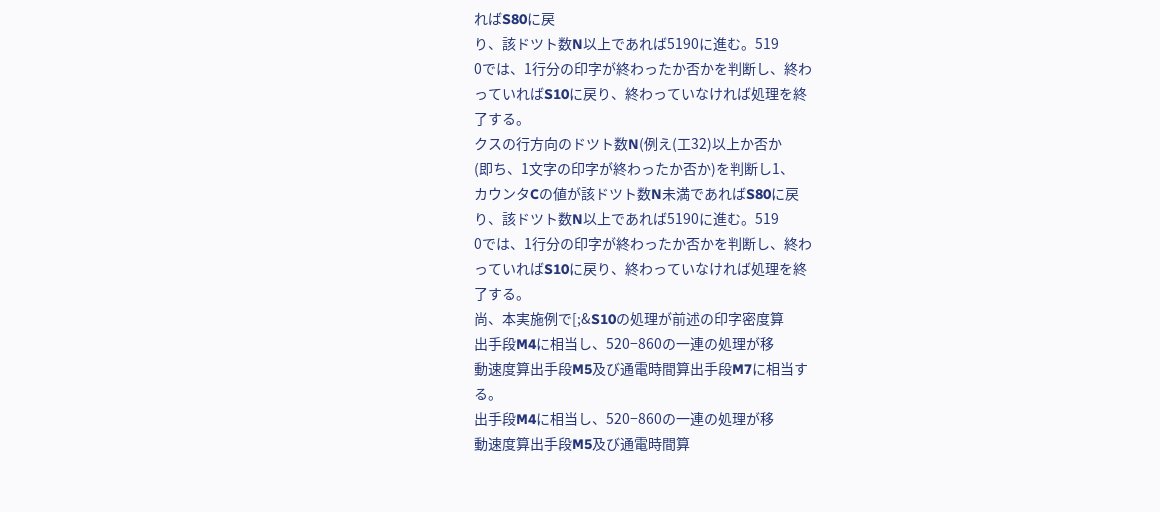ればS80に戻
り、該ドツト数N以上であれば5190に進む。519
0では、1行分の印字が終わったか否かを判断し、終わ
っていればS10に戻り、終わっていなければ処理を終
了する。
クスの行方向のドツト数N(例え(工32)以上か否か
(即ち、1文字の印字が終わったか否か)を判断し1、
カウンタCの値が該ドツト数N未満であればS80に戻
り、該ドツト数N以上であれば5190に進む。519
0では、1行分の印字が終わったか否かを判断し、終わ
っていればS10に戻り、終わっていなければ処理を終
了する。
尚、本実施例で[;&S10の処理が前述の印字密度算
出手段M4に相当し、520−860の一連の処理が移
動速度算出手段M5及び通電時間算出手段M7に相当す
る。
出手段M4に相当し、520−860の一連の処理が移
動速度算出手段M5及び通電時間算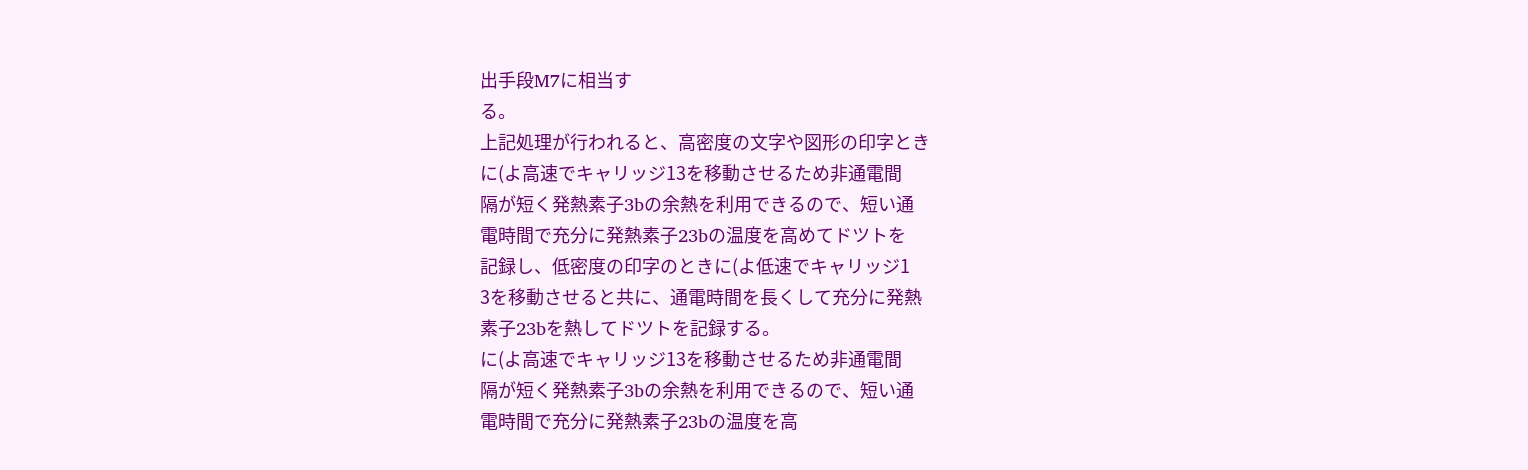出手段M7に相当す
る。
上記処理が行われると、高密度の文字や図形の印字とき
に(よ高速でキャリッジ13を移動させるため非通電間
隔が短く発熱素子3bの余熱を利用できるので、短い通
電時間で充分に発熱素子23bの温度を高めてドツトを
記録し、低密度の印字のときに(よ低速でキャリッジ1
3を移動させると共に、通電時間を長くして充分に発熱
素子23bを熱してドツトを記録する。
に(よ高速でキャリッジ13を移動させるため非通電間
隔が短く発熱素子3bの余熱を利用できるので、短い通
電時間で充分に発熱素子23bの温度を高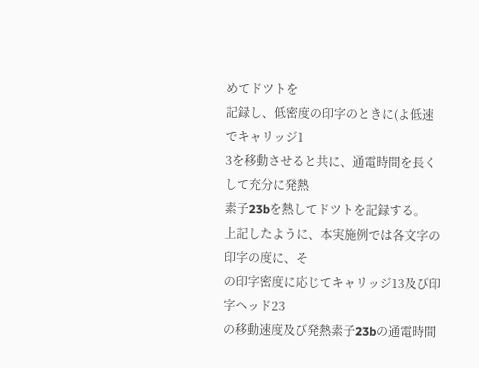めてドツトを
記録し、低密度の印字のときに(よ低速でキャリッジ1
3を移動させると共に、通電時間を長くして充分に発熱
素子23bを熱してドツトを記録する。
上記したように、本実施例では各文字の印字の度に、そ
の印字密度に応じてキャリッジ13及び印字ヘッド23
の移動速度及び発熱素子23bの通電時間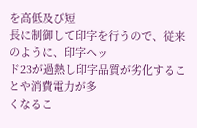を高低及び短
長に制御して印字を行うので、従来のように、印字ヘッ
ド23が過熱し印字品質が劣化することや消費電力が多
くなるこ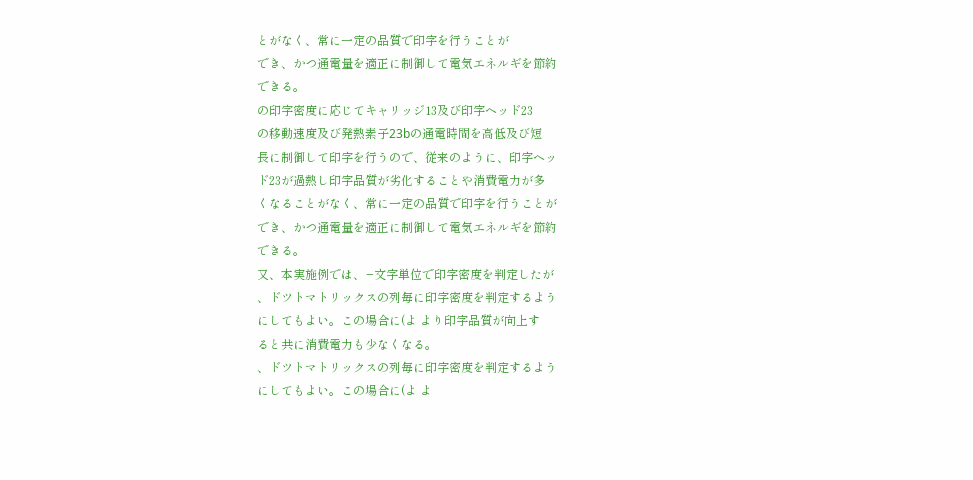とがなく、常に一定の品質で印字を行うことが
でき、かつ通電量を適正に制御して電気エネルギを節約
できる。
の印字密度に応じてキャリッジ13及び印字ヘッド23
の移動速度及び発熱素子23bの通電時間を高低及び短
長に制御して印字を行うので、従来のように、印字ヘッ
ド23が過熱し印字品質が劣化することや消費電力が多
くなることがなく、常に一定の品質で印字を行うことが
でき、かつ通電量を適正に制御して電気エネルギを節約
できる。
又、本実施例では、−文字単位で印字密度を判定したが
、ドツトマトリックスの列毎に印字密度を判定するよう
にしてもよい。この場合に(よ より印字品質が向上す
ると共に消費電力も少なくなる。
、ドツトマトリックスの列毎に印字密度を判定するよう
にしてもよい。この場合に(よ よ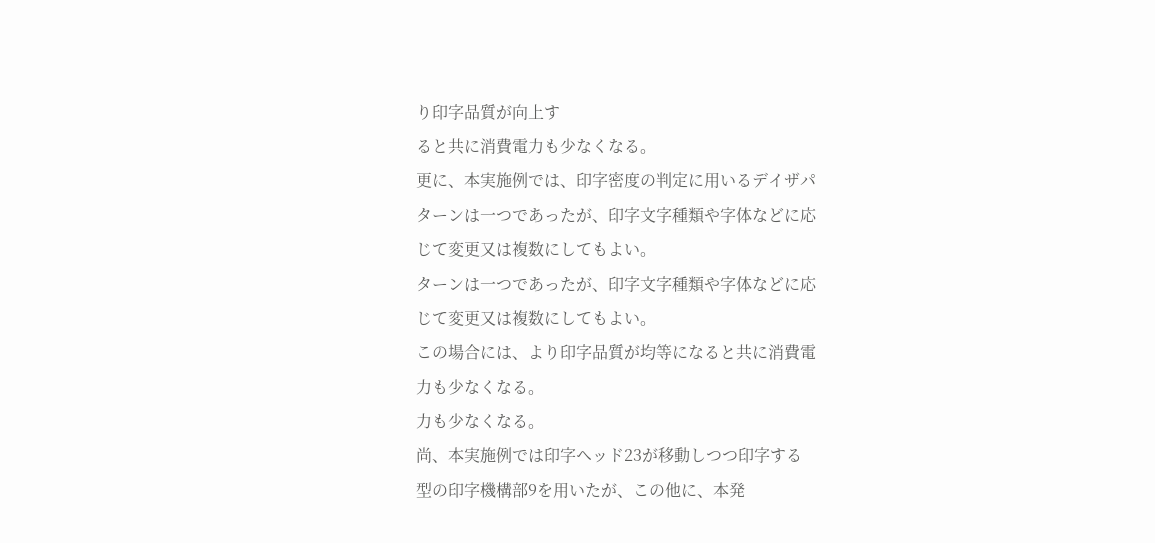り印字品質が向上す
ると共に消費電力も少なくなる。
更に、本実施例では、印字密度の判定に用いるデイザパ
ターンは一つであったが、印字文字種類や字体などに応
じて変更又は複数にしてもよい。
ターンは一つであったが、印字文字種類や字体などに応
じて変更又は複数にしてもよい。
この場合には、より印字品質が均等になると共に消費電
力も少なくなる。
力も少なくなる。
尚、本実施例では印字ヘッド23が移動しつつ印字する
型の印字機構部9を用いたが、この他に、本発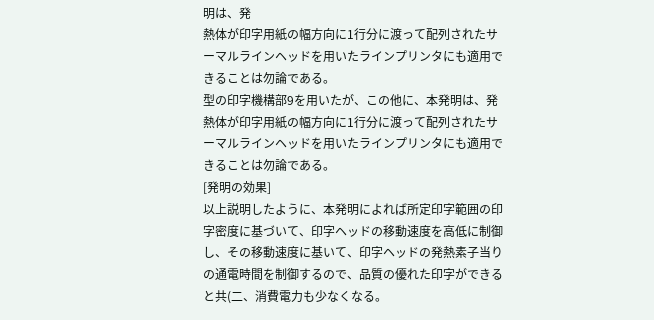明は、発
熱体が印字用紙の幅方向に1行分に渡って配列されたサ
ーマルラインヘッドを用いたラインプリンタにも適用で
きることは勿論である。
型の印字機構部9を用いたが、この他に、本発明は、発
熱体が印字用紙の幅方向に1行分に渡って配列されたサ
ーマルラインヘッドを用いたラインプリンタにも適用で
きることは勿論である。
[発明の効果]
以上説明したように、本発明によれば所定印字範囲の印
字密度に基づいて、印字ヘッドの移動速度を高低に制御
し、その移動速度に基いて、印字ヘッドの発熱素子当り
の通電時間を制御するので、品質の優れた印字ができる
と共(二、消費電力も少なくなる。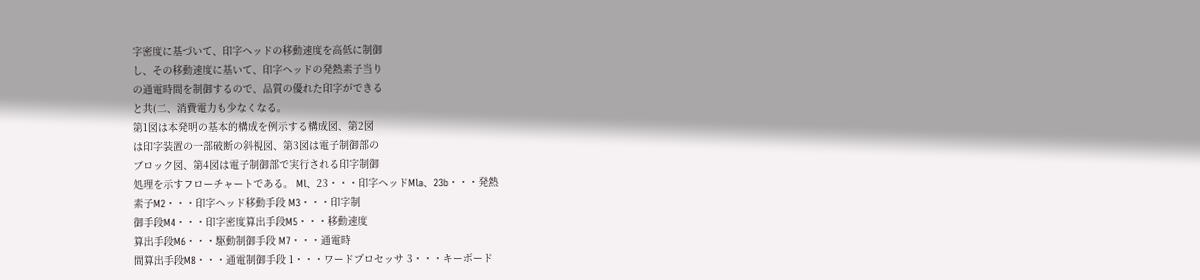字密度に基づいて、印字ヘッドの移動速度を高低に制御
し、その移動速度に基いて、印字ヘッドの発熱素子当り
の通電時間を制御するので、品質の優れた印字ができる
と共(二、消費電力も少なくなる。
第1図は本発明の基本的構成を例示する構成図、第2図
は印字装置の一部破断の斜視図、第3図は電子制御部の
ブロック図、第4図は電子制御部で実行される印字制御
処理を示すフローチャートである。 Ml、23・・・印字ヘッドMla、23b・・・発熱
素子M2・・・印字ヘッド移動手段 M3・・・印字制
御手段M4・・・印字密度算出手段M5・・・移動速度
算出手段M6・・・駆動制御手段 M7・・・通電時
間算出手段M8・・・通電制御手段 1・・・ワードプロセッサ 3・・・キーボード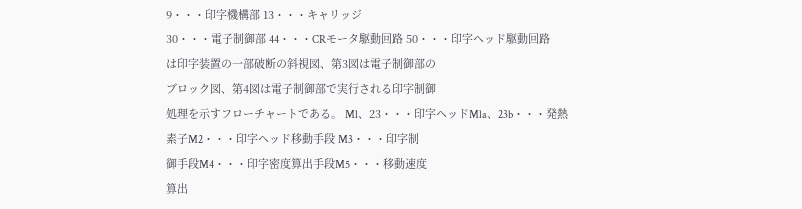9・・・印字機構部 13・・・キャリッジ
30・・・電子制御部 44・・・CRモータ駆動回路 50・・・印字ヘッド駆動回路
は印字装置の一部破断の斜視図、第3図は電子制御部の
ブロック図、第4図は電子制御部で実行される印字制御
処理を示すフローチャートである。 Ml、23・・・印字ヘッドMla、23b・・・発熱
素子M2・・・印字ヘッド移動手段 M3・・・印字制
御手段M4・・・印字密度算出手段M5・・・移動速度
算出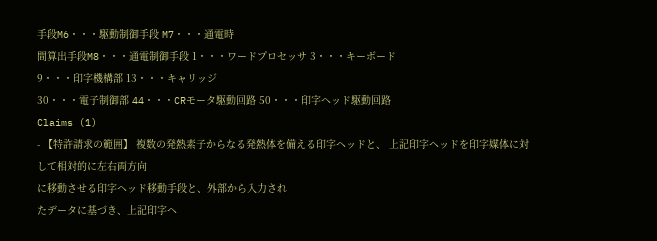手段M6・・・駆動制御手段 M7・・・通電時
間算出手段M8・・・通電制御手段 1・・・ワードプロセッサ 3・・・キーボード
9・・・印字機構部 13・・・キャリッジ
30・・・電子制御部 44・・・CRモータ駆動回路 50・・・印字ヘッド駆動回路
Claims (1)
- 【特許請求の範囲】 複数の発熱素子からなる発熱体を備える印字ヘッドと、 上記印字ヘッドを印字媒体に対して相対的に左右両方向
に移動させる印字ヘッド移動手段と、外部から入力され
たデータに基づき、上記印字ヘ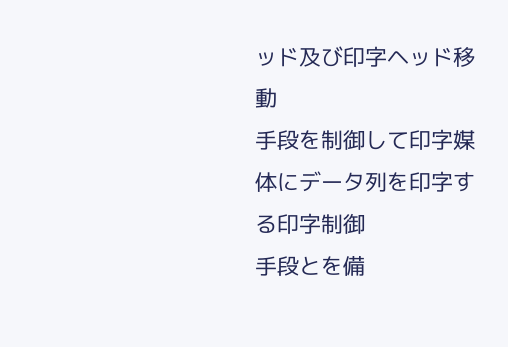ッド及び印字ヘッド移動
手段を制御して印字媒体にデータ列を印字する印字制御
手段とを備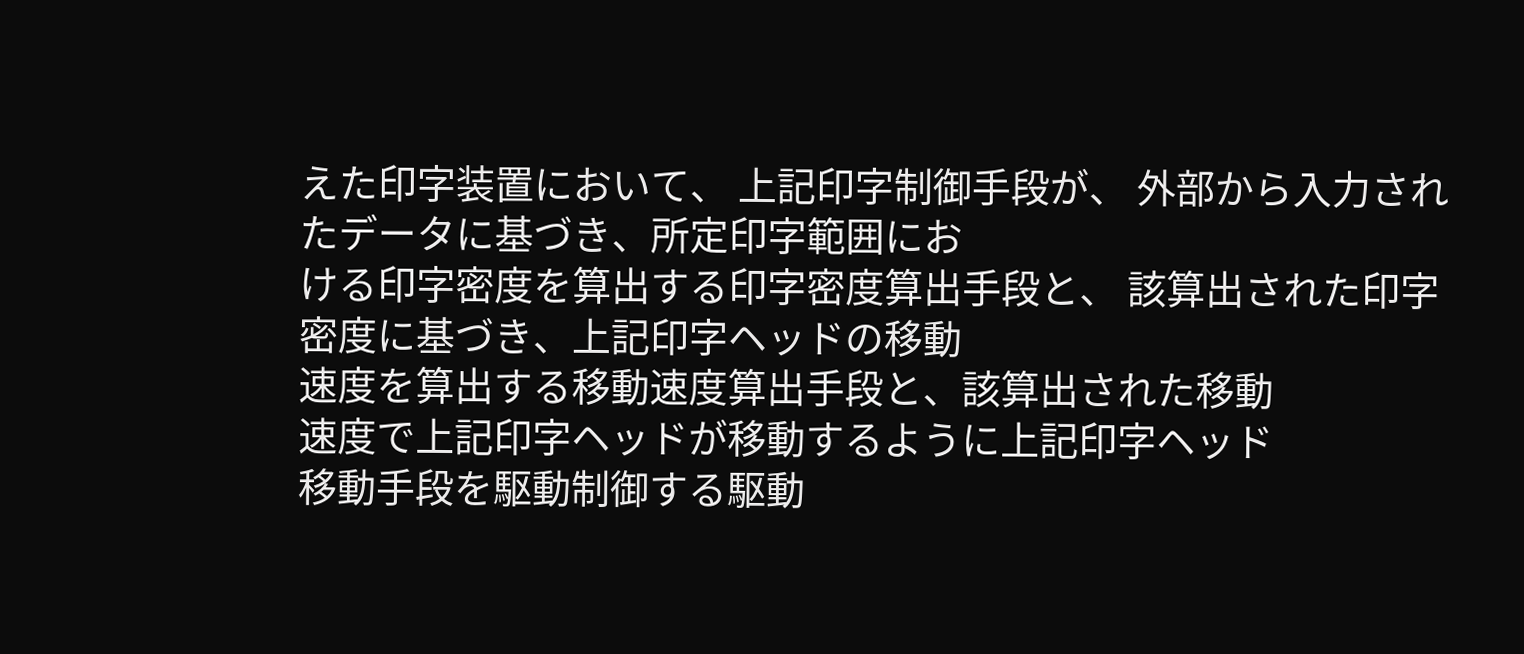えた印字装置において、 上記印字制御手段が、 外部から入力されたデータに基づき、所定印字範囲にお
ける印字密度を算出する印字密度算出手段と、 該算出された印字密度に基づき、上記印字ヘッドの移動
速度を算出する移動速度算出手段と、該算出された移動
速度で上記印字ヘッドが移動するように上記印字ヘッド
移動手段を駆動制御する駆動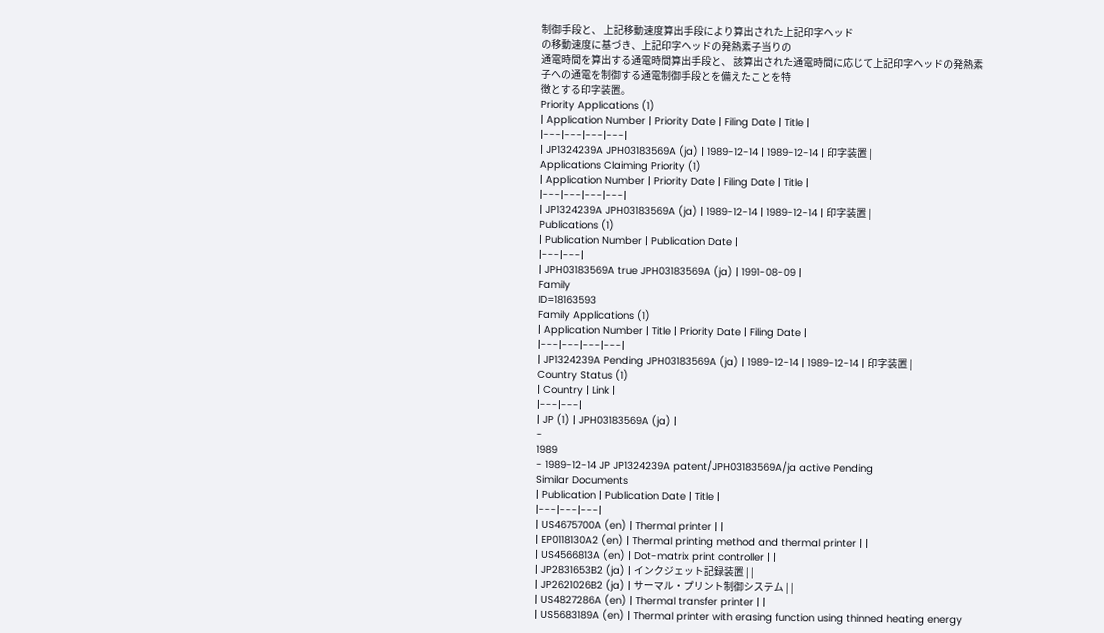制御手段と、 上記移動速度算出手段により算出された上記印字ヘッド
の移動速度に基づき、上記印字ヘッドの発熱素子当りの
通電時間を算出する通電時間算出手段と、 該算出された通電時間に応じて上記印字ヘッドの発熱素
子への通電を制御する通電制御手段とを備えたことを特
徴とする印字装置。
Priority Applications (1)
| Application Number | Priority Date | Filing Date | Title |
|---|---|---|---|
| JP1324239A JPH03183569A (ja) | 1989-12-14 | 1989-12-14 | 印字装置 |
Applications Claiming Priority (1)
| Application Number | Priority Date | Filing Date | Title |
|---|---|---|---|
| JP1324239A JPH03183569A (ja) | 1989-12-14 | 1989-12-14 | 印字装置 |
Publications (1)
| Publication Number | Publication Date |
|---|---|
| JPH03183569A true JPH03183569A (ja) | 1991-08-09 |
Family
ID=18163593
Family Applications (1)
| Application Number | Title | Priority Date | Filing Date |
|---|---|---|---|
| JP1324239A Pending JPH03183569A (ja) | 1989-12-14 | 1989-12-14 | 印字装置 |
Country Status (1)
| Country | Link |
|---|---|
| JP (1) | JPH03183569A (ja) |
-
1989
- 1989-12-14 JP JP1324239A patent/JPH03183569A/ja active Pending
Similar Documents
| Publication | Publication Date | Title |
|---|---|---|
| US4675700A (en) | Thermal printer | |
| EP0118130A2 (en) | Thermal printing method and thermal printer | |
| US4566813A (en) | Dot-matrix print controller | |
| JP2831653B2 (ja) | インクジェット記録装置 | |
| JP2621026B2 (ja) | サーマル・プリント制御システム | |
| US4827286A (en) | Thermal transfer printer | |
| US5683189A (en) | Thermal printer with erasing function using thinned heating energy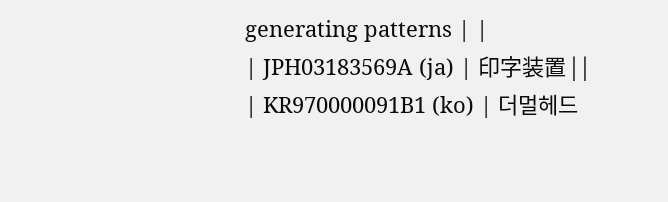generating patterns | |
| JPH03183569A (ja) | 印字装置 | |
| KR970000091B1 (ko) | 더멀헤드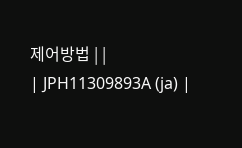제어방법 | |
| JPH11309893A (ja) |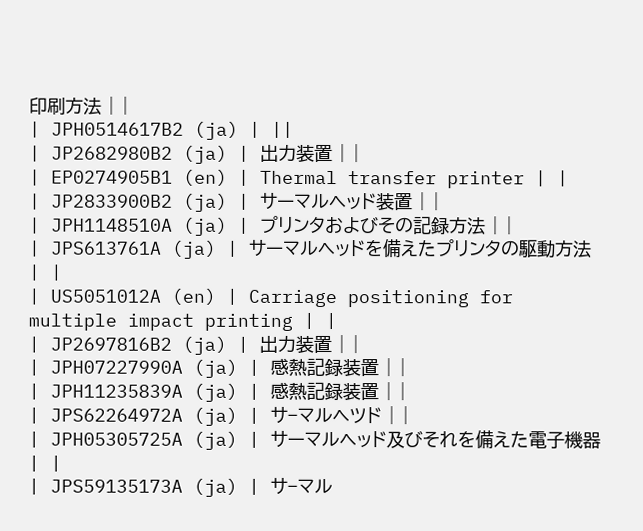印刷方法 | |
| JPH0514617B2 (ja) | ||
| JP2682980B2 (ja) | 出力装置 | |
| EP0274905B1 (en) | Thermal transfer printer | |
| JP2833900B2 (ja) | サーマルヘッド装置 | |
| JPH1148510A (ja) | プリンタおよびその記録方法 | |
| JPS613761A (ja) | サーマルヘッドを備えたプリンタの駆動方法 | |
| US5051012A (en) | Carriage positioning for multiple impact printing | |
| JP2697816B2 (ja) | 出力装置 | |
| JPH07227990A (ja) | 感熱記録装置 | |
| JPH11235839A (ja) | 感熱記録装置 | |
| JPS62264972A (ja) | サ−マルヘツド | |
| JPH05305725A (ja) | サーマルヘッド及びそれを備えた電子機器 | |
| JPS59135173A (ja) | サ−マル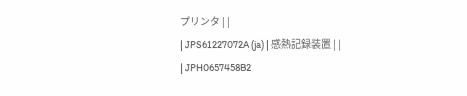プリンタ | |
| JPS61227072A (ja) | 感熱記録装置 | |
| JPH0657458B2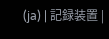(ja) | 記録装置 |